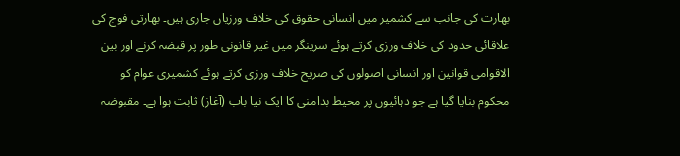بھارت کی جانب سے کشمیر میں انسانی حقوق کی خلاف ورزیاں جاری ہیں۔ بھارتی فوج کی علاقائی حدود کی خلاف ورزی کرتے ہوئے سرینگر میں غیر قانونی طور پر قبضہ کرنے اور بین الاقوامی قوانین اور انسانی اصولوں کی صریح خلاف ورزی کرتے ہوئے کشمیری عوام کو محکوم بنایا گیا ہے جو دہائیوں پر محیط بدامنی کا ایک نیا باب (آغاز) ثابت ہوا ہے۔ مقبوضہ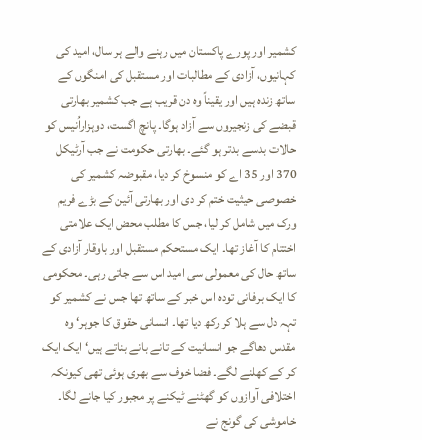کشمیر اور پورے پاکستان میں رہنے والے ہر سال، امید کی کہانیوں، آزادی کے مطالبات اور مستقبل کی امنگوں کے ساتھ زندہ ہیں اور یقیناً وہ دن قریب ہے جب کشمیر بھارتی قبضے کی زنجیروں سے آزاد ہوگا۔ پانچ اگست، دوہزاراُنیس کو حالات بدسے بدتر ہو گئے۔ بھارتی حکومت نے جب آرٹیکل 370 اور 35 اے کو منسوخ کر دیا، مقبوضہ کشمیر کی خصوصی حیثیت ختم کر دی اور بھارتی آئین کے بڑے فریم ورک میں شامل کر لیا، جس کا مطلب محض ایک علامتی اختتام کا آغاز تھا۔ ایک مستحکم مستقبل اور باوقار آزادی کے ساتھ حال کی معمولی سی امید اس سے جاتی رہی۔ محکومی کا ایک برفانی تودہ اس خبر کے ساتھ تھا جس نے کشمیر کو تہہ دل سے ہلا کر رکھ دیا تھا۔ انسانی حقوق کا جوہر‘ وہ مقدس دھاگے جو انسانیت کے تانے بانے بناتے ہیں‘ ایک ایک کر کے کھلنے لگے۔ فضا خوف سے بھری ہوئی تھی کیونکہ اختلافی آوازوں کو گھٹنے ٹیکنے پر مجبور کیا جانے لگا۔ خاموشی کی گونج نے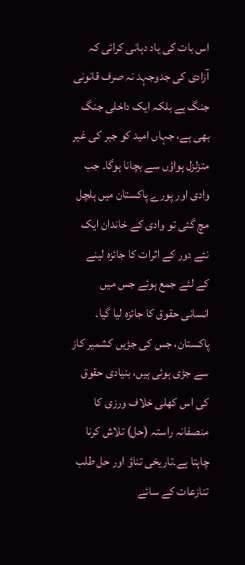اس بات کی یاد دہانی کرائی کہ آزادی کی جدوجہد نہ صرف قانونی جنگ ہے بلکہ ایک داخلی جنگ بھی ہے، جہاں امید کو جبر کی غیر متزلزل ہواؤں سے بچانا ہوگا۔ جب وادی اور پورے پاکستان میں ہلچل مچ گئی تو وادی کے خاندان ایک نئے دور کے اثرات کا جائزہ لینے کے لئے جمع ہوئے جس میں انسانی حقوق کا جائزہ لیا گیا۔ پاکستان، جس کی جڑیں کشمیر کاز سے جڑی ہوئی ہیں، بنیادی حقوق کی اس کھلی خلاف ورزی کا منصفانہ راستہ (حل) تلاش کرنا چاہتا ہے۔تاریخی تناؤ اور حل طلب تنازعات کے سائے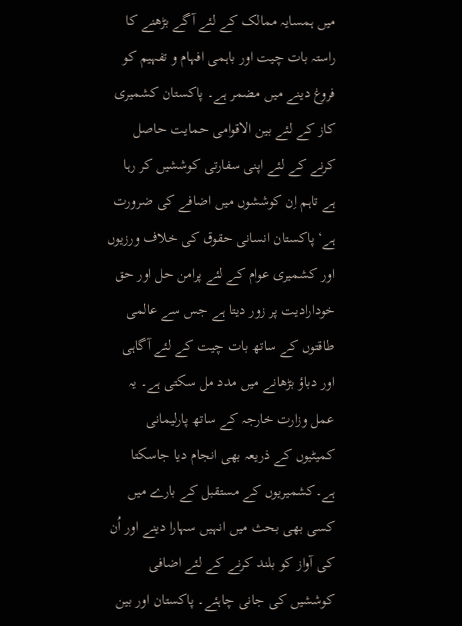میں ہمسایہ ممالک کے لئے آگے بڑھنے کا راستہ بات چیت اور باہمی افہام و تفہیم کو فروغ دینے میں مضمر ہے۔ پاکستان کشمیری کاز کے لئے بین الاقوامی حمایت حاصل کرنے کے لئے اپنی سفارتی کوششیں کر رہا ہے تاہم اِن کوششوں میں اضافے کی ضرورت ہے‘ پاکستان انسانی حقوق کی خلاف ورزیوں اور کشمیری عوام کے لئے پرامن حل اور حق خودارادیت پر زور دیتا ہے جس سے عالمی طاقتوں کے ساتھ بات چیت کے لئے آگاہی اور دباؤ بڑھانے میں مدد مل سکتی ہے۔ یہ عمل وزارت خارجہ کے ساتھ پارلیمانی کمیٹیوں کے ذریعہ بھی انجام دیا جاسکتا ہے۔کشمیریوں کے مستقبل کے بارے میں کسی بھی بحث میں انہیں سہارا دینے اور اُن کی آواز کو بلند کرنے کے لئے اضافی کوششیں کی جانی چاہئے۔ پاکستان اور بین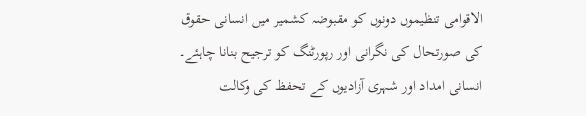الاقوامی تنظیموں دونوں کو مقبوضہ کشمیر میں انسانی حقوق کی صورتحال کی نگرانی اور رپورٹنگ کو ترجیح بنانا چاہئے۔ انسانی امداد اور شہری آزادیوں کے تحفظ کی وکالت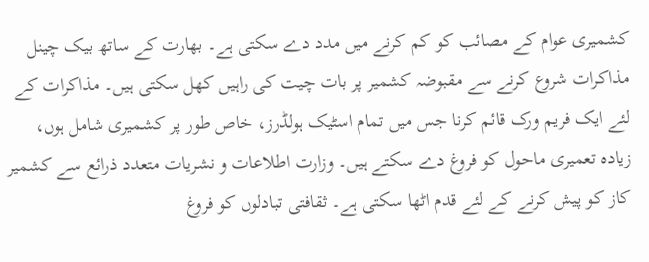کشمیری عوام کے مصائب کو کم کرنے میں مدد دے سکتی ہے۔ بھارت کے ساتھ بیک چینل مذاکرات شروع کرنے سے مقبوضہ کشمیر پر بات چیت کی راہیں کھل سکتی ہیں۔ مذاکرات کے لئے ایک فریم ورک قائم کرنا جس میں تمام اسٹیک ہولڈرز، خاص طور پر کشمیری شامل ہوں، زیادہ تعمیری ماحول کو فروغ دے سکتے ہیں۔ وزارت اطلاعات و نشریات متعدد ذرائع سے کشمیر کاز کو پیش کرنے کے لئے قدم اٹھا سکتی ہے۔ ثقافتی تبادلوں کو فروغ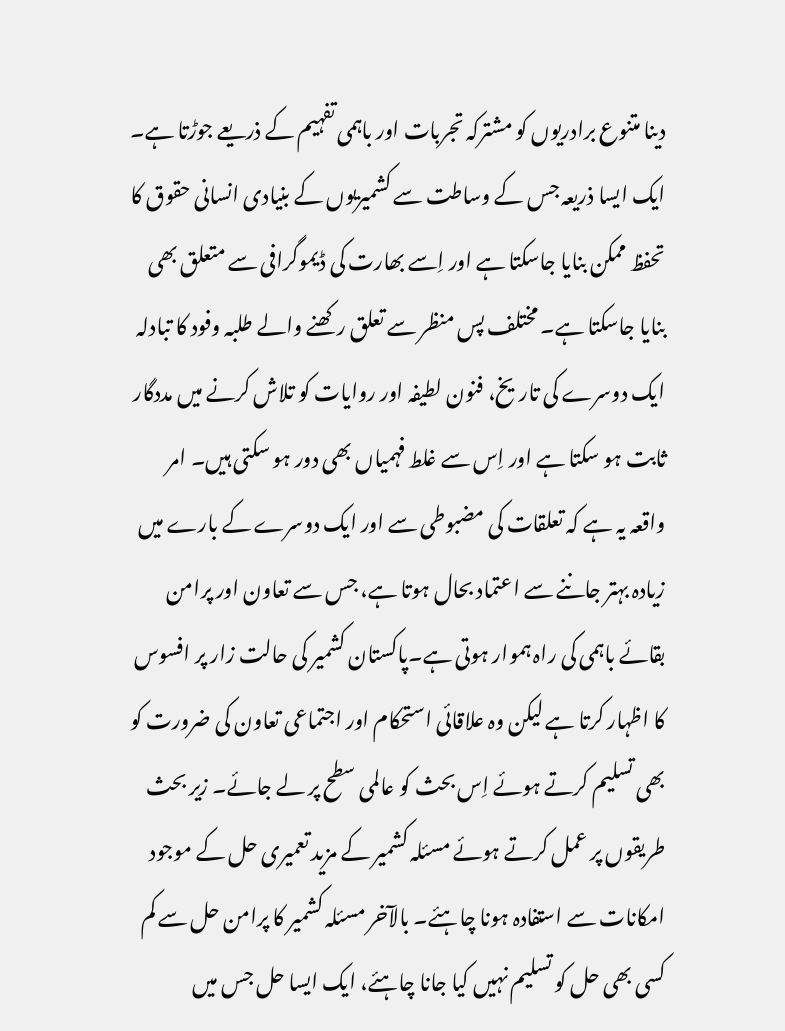دینا متنوع برادریوں کو مشترکہ تجربات اور باہمی تفہیم کے ذریعے جوڑتا ہے۔ ایک ایسا ذریعہ جس کے وساطت سے کشمیریوں کے بنیادی انسانی حقوق کا تحفظ ممکن بنایا جاسکتا ہے اور اِسے بھارت کی ڈیموگرافی سے متعلق بھی بنایا جاسکتا ہے۔ مختلف پس منظر سے تعلق رکھنے والے طلبہ وفود کا تبادلہ ایک دوسرے کی تاریخ، فنون لطیفہ اور روایات کو تلاش کرنے میں مددگار ثابت ہو سکتا ہے اور اِس سے غلط فہمیاں بھی دور ہو سکتی ہیں۔ امر واقعہ یہ ہے کہ تعلقات کی مضبوطی سے اور ایک دوسرے کے بارے میں زیادہ بہتر جاننے سے اعتماد بحال ہوتا ہے، جس سے تعاون اور پرامن بقائے باہمی کی راہ ہموار ہوتی ہے۔پاکستان کشمیر کی حالت زار پر افسوس کا اظہار کرتا ہے لیکن وہ علاقائی استحکام اور اجتماعی تعاون کی ضرورت کو بھی تسلیم کرتے ہوئے اِس بحث کو عالمی سطح پر لے جائے۔ زیر بحث طریقوں پر عمل کرتے ہوئے مسئلہ کشمیر کے مزید تعمیری حل کے موجود امکانات سے استفادہ ہونا چاہئے۔ بالآخر مسئلہ کشمیر کا پرامن حل سے کم کسی بھی حل کو تسلیم نہیں کیا جانا چاہئے، ایک ایسا حل جس میں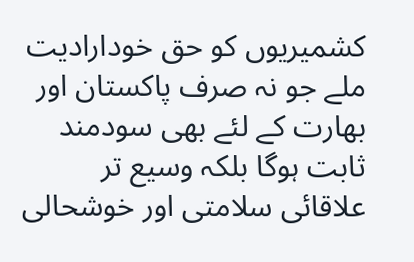کشمیریوں کو حق خودارادیت ملے جو نہ صرف پاکستان اور بھارت کے لئے بھی سودمند ثابت ہوگا بلکہ وسیع تر علاقائی سلامتی اور خوشحالی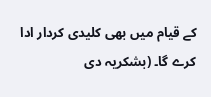کے قیام میں بھی کلیدی کردار ادا کرے گا۔ (بشکریہ دی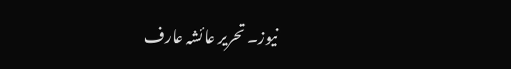نیوز۔ تحریر عائشہ عارف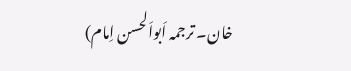خان۔ ترجمہ اَبواَلحسن اِمام)